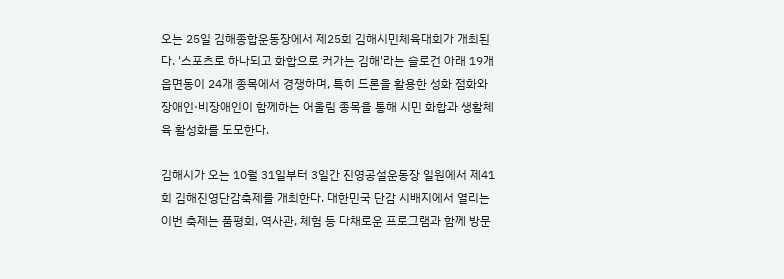오는 25일 김해종합운동장에서 제25회 김해시민체육대회가 개최된다. '스포츠로 하나되고 화합으로 커가는 김해'라는 슬로건 아래 19개 읍면동이 24개 종목에서 경쟁하며, 특히 드론을 활용한 성화 점화와 장애인·비장애인이 함께하는 어울림 종목을 통해 시민 화합과 생활체육 활성화를 도모한다.

김해시가 오는 10월 31일부터 3일간 진영공설운동장 일원에서 제41회 김해진영단감축제를 개최한다. 대한민국 단감 시배지에서 열리는 이번 축제는 품평회, 역사관, 체험 등 다채로운 프로그램과 함께 방문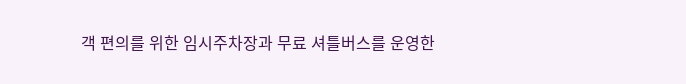객 편의를 위한 임시주차장과 무료 셔틀버스를 운영한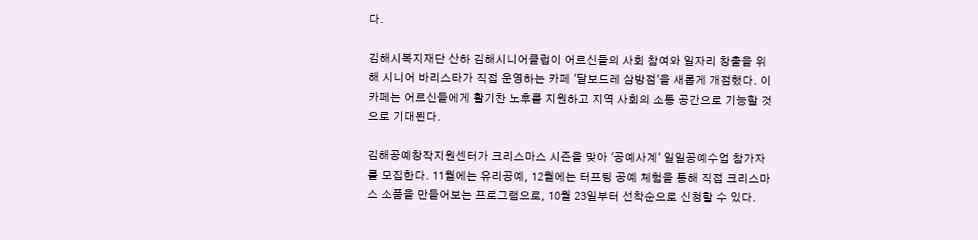다.

김해시복지재단 산하 김해시니어클럽이 어르신들의 사회 참여와 일자리 창출을 위해 시니어 바리스타가 직접 운영하는 카페 '달보드레 삼방점'을 새롭게 개점했다. 이 카페는 어르신들에게 활기찬 노후를 지원하고 지역 사회의 소통 공간으로 기능할 것으로 기대된다.

김해공예창작지원센터가 크리스마스 시즌을 맞아 '공예사계' 일일공예수업 참가자를 모집한다. 11월에는 유리공예, 12월에는 터프팅 공예 체험을 통해 직접 크리스마스 소품을 만들어보는 프로그램으로, 10월 23일부터 선착순으로 신청할 수 있다.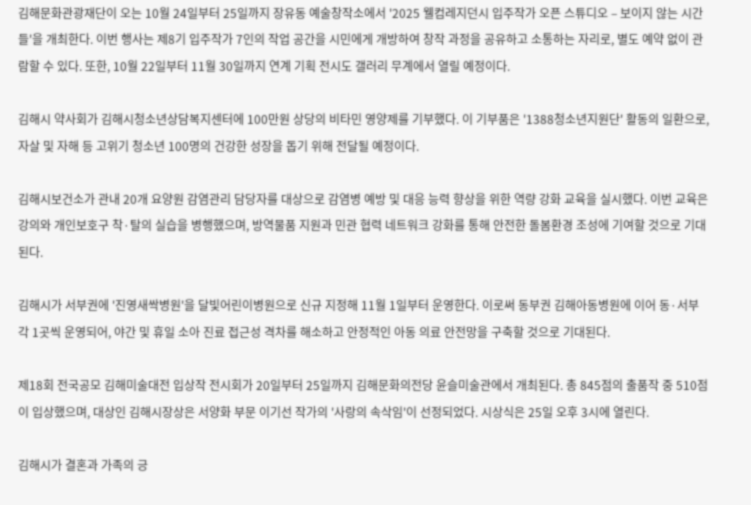김해문화관광재단이 오는 10월 24일부터 25일까지 장유동 예술창작소에서 '2025 웰컴레지던시 입주작가 오픈 스튜디오 – 보이지 않는 시간들'을 개최한다. 이번 행사는 제8기 입주작가 7인의 작업 공간을 시민에게 개방하여 창작 과정을 공유하고 소통하는 자리로, 별도 예약 없이 관람할 수 있다. 또한, 10월 22일부터 11월 30일까지 연계 기획 전시도 갤러리 무계에서 열릴 예정이다.

김해시 약사회가 김해시청소년상담복지센터에 100만원 상당의 비타민 영양제를 기부했다. 이 기부품은 '1388청소년지원단' 활동의 일환으로, 자살 및 자해 등 고위기 청소년 100명의 건강한 성장을 돕기 위해 전달될 예정이다.

김해시보건소가 관내 20개 요양원 감염관리 담당자를 대상으로 감염병 예방 및 대응 능력 향상을 위한 역량 강화 교육을 실시했다. 이번 교육은 강의와 개인보호구 착·탈의 실습을 병행했으며, 방역물품 지원과 민관 협력 네트워크 강화를 통해 안전한 돌봄환경 조성에 기여할 것으로 기대된다.

김해시가 서부권에 '진영새싹병원'을 달빛어린이병원으로 신규 지정해 11월 1일부터 운영한다. 이로써 동부권 김해아동병원에 이어 동·서부 각 1곳씩 운영되어, 야간 및 휴일 소아 진료 접근성 격차를 해소하고 안정적인 아동 의료 안전망을 구축할 것으로 기대된다.

제18회 전국공모 김해미술대전 입상작 전시회가 20일부터 25일까지 김해문화의전당 윤슬미술관에서 개최된다. 총 845점의 출품작 중 510점이 입상했으며, 대상인 김해시장상은 서양화 부문 이기선 작가의 '사랑의 속삭임'이 선정되었다. 시상식은 25일 오후 3시에 열린다.

김해시가 결혼과 가족의 긍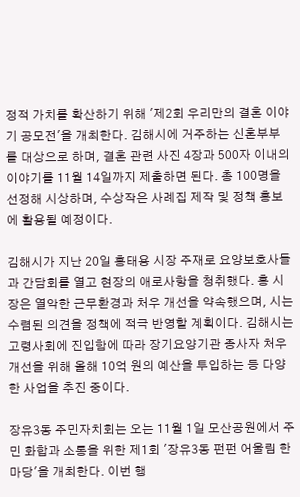정적 가치를 확산하기 위해 '제2회 우리만의 결혼 이야기 공모전'을 개최한다. 김해시에 거주하는 신혼부부를 대상으로 하며, 결혼 관련 사진 4장과 500자 이내의 이야기를 11월 14일까지 제출하면 된다. 총 100명을 선정해 시상하며, 수상작은 사례집 제작 및 정책 홍보에 활용될 예정이다.

김해시가 지난 20일 홍태용 시장 주재로 요양보호사들과 간담회를 열고 현장의 애로사항을 청취했다. 홍 시장은 열악한 근무환경과 처우 개선을 약속했으며, 시는 수렴된 의견을 정책에 적극 반영할 계획이다. 김해시는 고령사회에 진입함에 따라 장기요양기관 종사자 처우 개선을 위해 올해 10억 원의 예산을 투입하는 등 다양한 사업을 추진 중이다.

장유3동 주민자치회는 오는 11월 1일 모산공원에서 주민 화합과 소통을 위한 제1회 '장유3동 펀펀 어울림 한마당'을 개최한다. 이번 행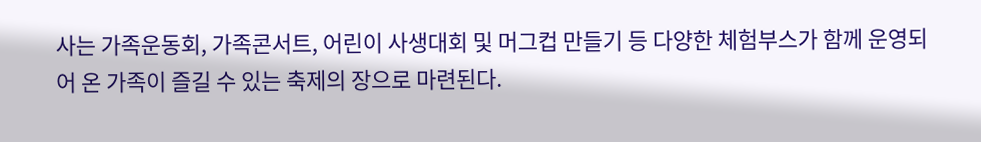사는 가족운동회, 가족콘서트, 어린이 사생대회 및 머그컵 만들기 등 다양한 체험부스가 함께 운영되어 온 가족이 즐길 수 있는 축제의 장으로 마련된다.